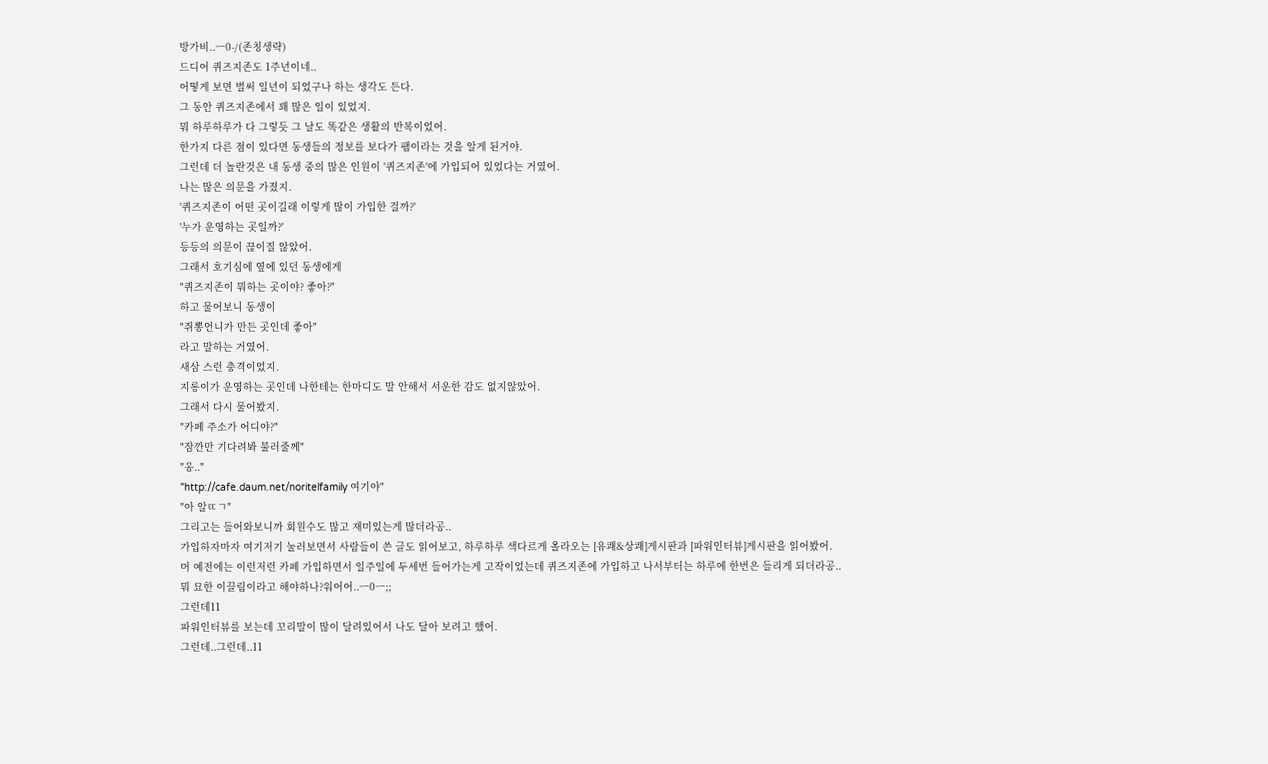방가비..ㅡ0-/(존칭생략)
드디어 퀴즈지존도 1주년이네..
어떻게 보면 벌써 일년이 되었구나 하는 생각도 든다.
그 동안 퀴즈지존에서 꽤 많은 일이 있었지.
뭐 하루하루가 다 그렇듯 그 날도 똑같은 생활의 반복이었어.
한가지 다른 점이 있다면 동생들의 정보를 보다가 팸이라는 것을 알게 된거야.
그런데 더 놀란것은 내 동생 중의 많은 인원이 '퀴즈지존'에 가입되어 있었다는 거였어.
나는 많은 의문을 가졌지.
'퀴즈지존이 어떤 곳이길래 이렇게 많이 가입한 걸까?'
'누가 운영하는 곳일까?'
등등의 의문이 끊이질 않았어.
그래서 호기심에 옆에 있던 동생에게
"퀴즈지존이 뭐하는 곳이야? 좋아?"
하고 물어보니 동생이
"쥐뽕언니가 만든 곳인데 좋아"
라고 말하는 거였어.
새삼 스런 충격이었지.
지롱이가 운영하는 곳인데 나한테는 한마디도 말 안해서 서운한 감도 없지않았어.
그래서 다시 물어봤지.
"카페 주소가 어디야?"
"잠깐만 기다려봐 불러줄께"
"옹.."
"http://cafe.daum.net/noritelfamily 여기야"
"아 알ㄸㄱ"
그리고는 들어와보니까 회원수도 많고 재미있는게 많더라공..
가입하자마자 여기저기 눌러보면서 사람들이 쓴 글도 읽어보고, 하루하루 색다르게 올라오는 [유쾌&상쾌]게시판과 [파워인터뷰]게시판을 읽어봤어.
머 예전에는 이런저런 카페 가입하면서 일주일에 두세번 들어가는게 고작이었는데 퀴즈지존에 가입하고 나서부터는 하루에 한번은 들리게 되더라공..
뭐 묘한 이끌림이라고 해야하나?워어어..ㅡ0ㅡ;;
그런데11
파워인터뷰를 보는데 꼬리말이 많이 달려있어서 나도 달아 보려고 했어.
그런데..그런데..11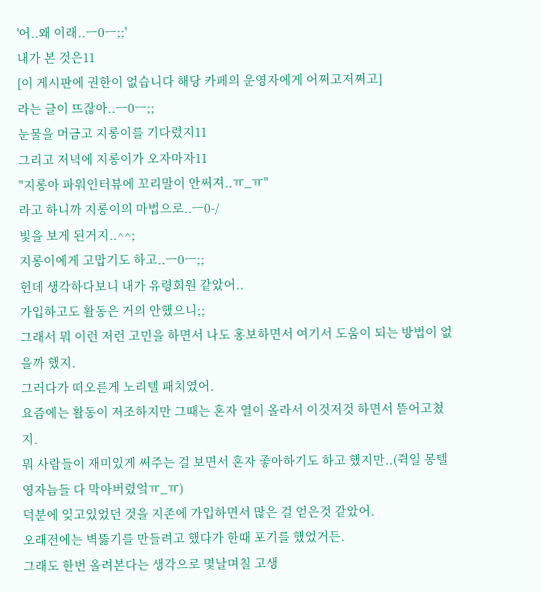'어..왜 이래..ㅡ0ㅡ;;'
내가 본 것은11
[이 게시판에 권한이 없습니다 해당 카페의 운영자에게 어쩌고저쩌고]
라는 글이 뜨잖아..ㅡ0ㅡ;;
눈물을 머금고 지롱이를 기다렸지11
그리고 저녁에 지롱이가 오자마자11
"지롱아 파워인터뷰에 꼬리말이 안써져..ㅠ_ㅠ"
라고 하니까 지롱이의 마법으로..ㅡ0-/
빛을 보게 된거지..^^;
지롱이에게 고맙기도 하고..ㅡ0ㅡ;;
헌데 생각하다보니 내가 유령회원 같았어..
가입하고도 활동은 거의 안했으니;;
그래서 뭐 이런 저런 고민을 하면서 나도 홍보하면서 여기서 도움이 되는 방법이 없을까 했지.
그러다가 떠오른게 노리텔 패치였어.
요즘에는 활동이 저조하지만 그때는 혼자 열이 올라서 이것저것 하면서 뜯어고쳤지.
뭐 사람들이 재미있게 써주는 걸 보면서 혼자 좋아하기도 하고 했지만..(쥑일 몽텔영자늠들 다 막아버렸엌ㅠ_ㅠ)
덕분에 잊고있었던 것을 지존에 가입하면서 많은 걸 얻은것 같았어.
오래전에는 벽뚫기를 만들려고 했다가 한때 포기를 했었거든.
그래도 한번 올려본다는 생각으로 몇날며칠 고생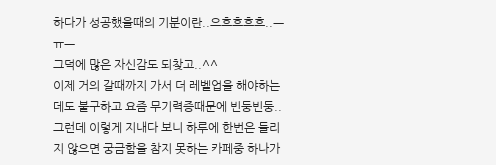하다가 성공했을때의 기분이란..으흐흐흐흐..ㅡㅠㅡ
그덕에 많은 자신감도 되찾고..^^
이제 거의 갈때까지 가서 더 레벨업을 해야하는데도 불구하고 요즘 무기력증때문에 빈둥빈둥..
그런데 이렇게 지내다 보니 하루에 한번은 들리지 않으면 궁금함을 참지 못하는 카페중 하나가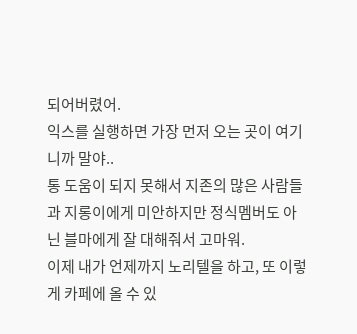되어버렸어.
익스를 실행하면 가장 먼저 오는 곳이 여기니까 말야..
통 도움이 되지 못해서 지존의 많은 사람들과 지롱이에게 미안하지만 정식멤버도 아닌 블마에게 잘 대해줘서 고마워.
이제 내가 언제까지 노리텔을 하고, 또 이렇게 카페에 올 수 있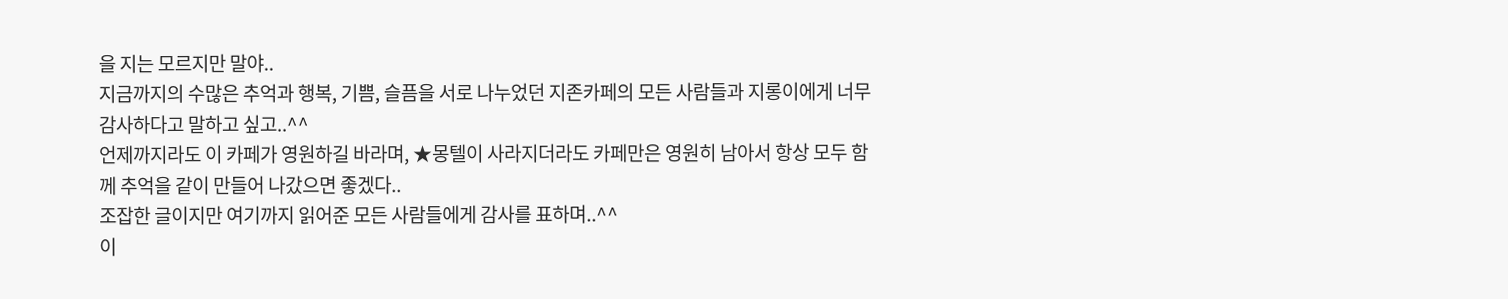을 지는 모르지만 말야..
지금까지의 수많은 추억과 행복, 기쁨, 슬픔을 서로 나누었던 지존카페의 모든 사람들과 지롱이에게 너무 감사하다고 말하고 싶고..^^
언제까지라도 이 카페가 영원하길 바라며, ★몽텔이 사라지더라도 카페만은 영원히 남아서 항상 모두 함께 추억을 같이 만들어 나갔으면 좋겠다..
조잡한 글이지만 여기까지 읽어준 모든 사람들에게 감사를 표하며..^^
이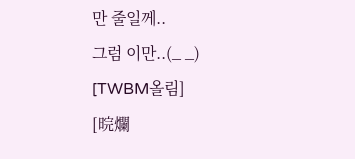만 줄일께..
그럼 이만..(_ _)
[TWBM올림]
[晥爛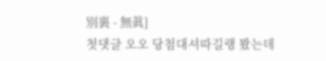別裏 - 無眞]
첫댓글 오오 당첨대셔따길랭 봤는데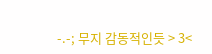-.-; 무지 감동적인듯 > 3<